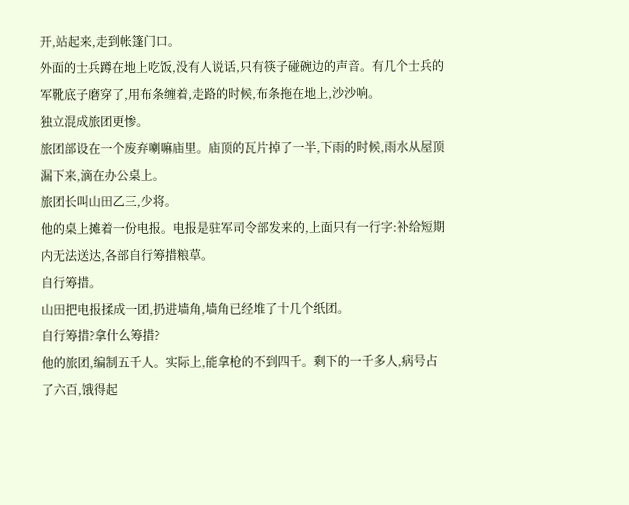开,站起来,走到帐篷门口。
外面的士兵蹲在地上吃饭,没有人说话,只有筷子碰碗边的声音。有几个士兵的军靴底子磨穿了,用布条缠着,走路的时候,布条拖在地上,沙沙响。
独立混成旅团更惨。
旅团部设在一个废弃喇嘛庙里。庙顶的瓦片掉了一半,下雨的时候,雨水从屋顶漏下来,滴在办公桌上。
旅团长叫山田乙三,少将。
他的桌上摊着一份电报。电报是驻军司令部发来的,上面只有一行字:补给短期内无法送达,各部自行筹措粮草。
自行筹措。
山田把电报揉成一团,扔进墙角,墙角已经堆了十几个纸团。
自行筹措?拿什么筹措?
他的旅团,编制五千人。实际上,能拿枪的不到四千。剩下的一千多人,病号占了六百,饿得起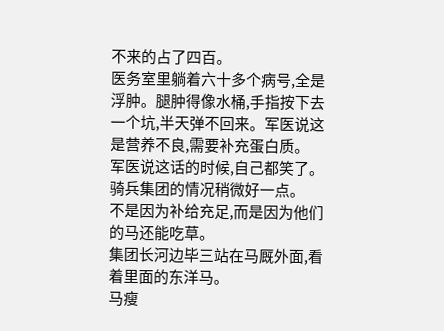不来的占了四百。
医务室里躺着六十多个病号,全是浮肿。腿肿得像水桶,手指按下去一个坑,半天弹不回来。军医说这是营养不良,需要补充蛋白质。
军医说这话的时候,自己都笑了。
骑兵集团的情况稍微好一点。
不是因为补给充足,而是因为他们的马还能吃草。
集团长河边毕三站在马厩外面,看着里面的东洋马。
马瘦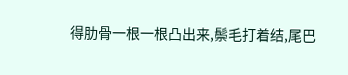得肋骨一根一根凸出来,鬃毛打着结,尾巴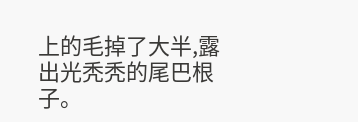上的毛掉了大半,露出光秃秃的尾巴根子。